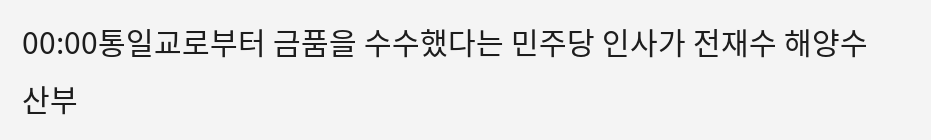00:00통일교로부터 금품을 수수했다는 민주당 인사가 전재수 해양수산부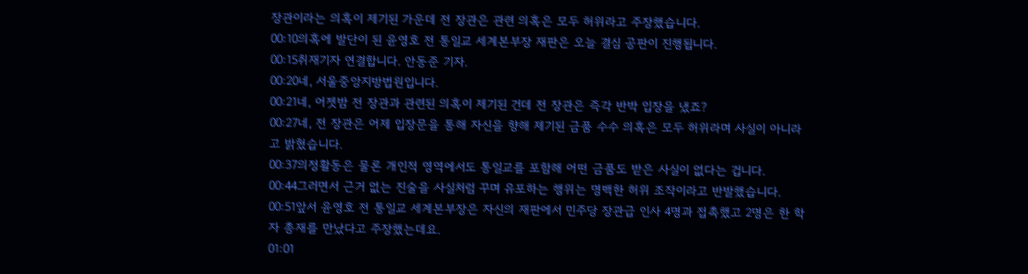장관이라는 의혹이 제기된 가운데 전 장관은 관련 의혹은 모두 허위라고 주장했습니다.
00:10의혹에 발단이 된 윤영호 전 통일교 세계본부장 재판은 오늘 결심 공판이 진행됩니다.
00:15취재기자 연결합니다. 안동준 기자.
00:20네, 서울중앙지방법원입니다.
00:21네, 어젯밤 전 장관과 관련된 의혹이 제기된 건데 전 장관은 즉각 반박 입장을 냈죠?
00:27네, 전 장관은 어제 입장문을 통해 자신을 향해 제기된 금품 수수 의혹은 모두 허위라며 사실이 아니라고 밝혔습니다.
00:37의정활동은 물론 개인적 영역에서도 통일교를 포함해 어떤 금품도 받은 사실이 없다는 겁니다.
00:44그러면서 근거 없는 진술을 사실처럼 꾸며 유포하는 행위는 명백한 허위 조작이라고 반발했습니다.
00:51앞서 윤영호 전 통일교 세계본부장은 자신의 재판에서 민주당 장관급 인사 4명과 접촉했고 2명은 한 학자 총재를 만났다고 주장했는데요.
01:01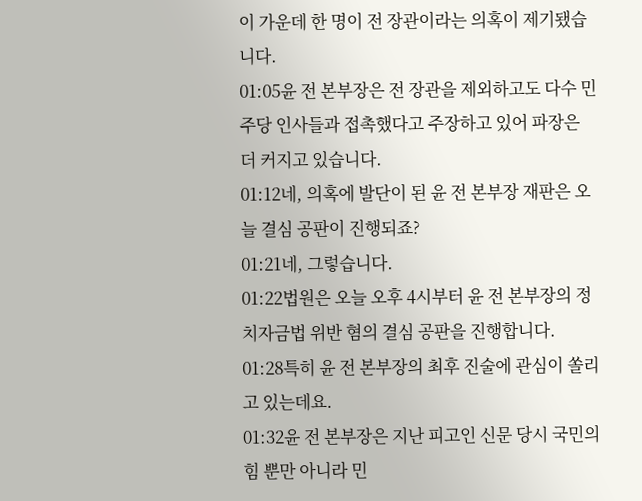이 가운데 한 명이 전 장관이라는 의혹이 제기됐습니다.
01:05윤 전 본부장은 전 장관을 제외하고도 다수 민주당 인사들과 접촉했다고 주장하고 있어 파장은 더 커지고 있습니다.
01:12네, 의혹에 발단이 된 윤 전 본부장 재판은 오늘 결심 공판이 진행되죠?
01:21네, 그렇습니다.
01:22법원은 오늘 오후 4시부터 윤 전 본부장의 정치자금법 위반 혐의 결심 공판을 진행합니다.
01:28특히 윤 전 본부장의 최후 진술에 관심이 쏠리고 있는데요.
01:32윤 전 본부장은 지난 피고인 신문 당시 국민의힘 뿐만 아니라 민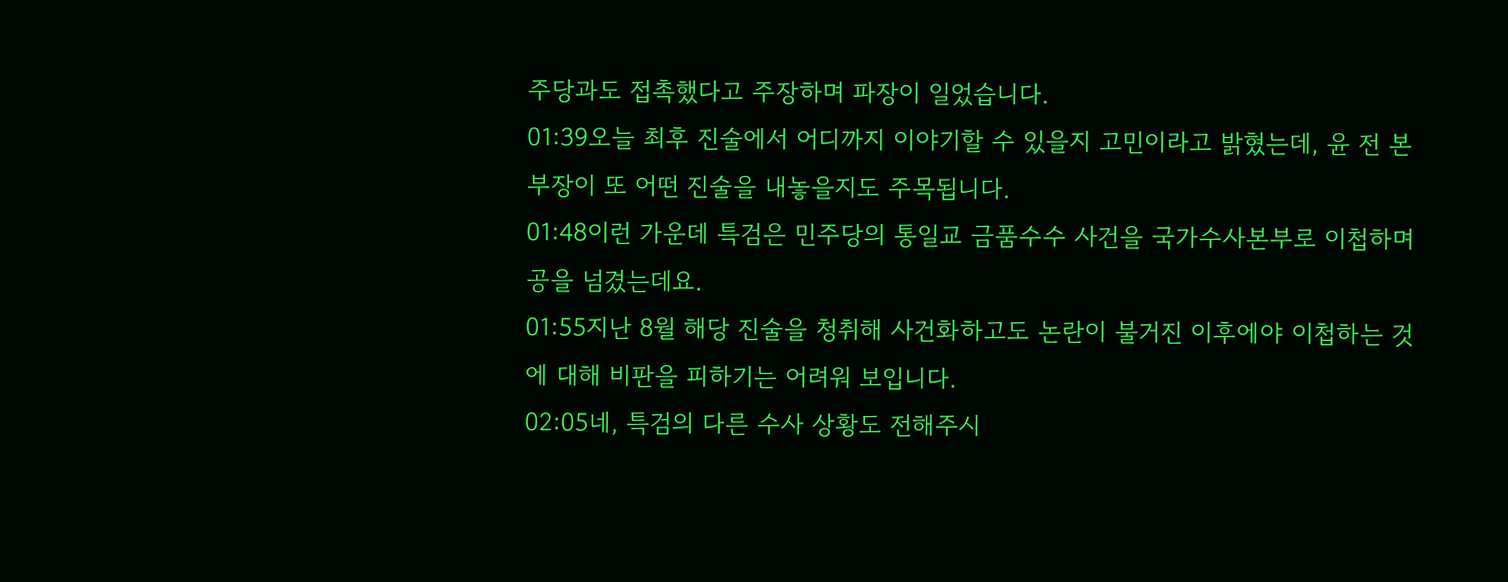주당과도 접촉했다고 주장하며 파장이 일었습니다.
01:39오늘 최후 진술에서 어디까지 이야기할 수 있을지 고민이라고 밝혔는데, 윤 전 본부장이 또 어떤 진술을 내놓을지도 주목됩니다.
01:48이런 가운데 특검은 민주당의 통일교 금품수수 사건을 국가수사본부로 이첩하며 공을 넘겼는데요.
01:55지난 8월 해당 진술을 청취해 사건화하고도 논란이 불거진 이후에야 이첩하는 것에 대해 비판을 피하기는 어려워 보입니다.
02:05네, 특검의 다른 수사 상황도 전해주시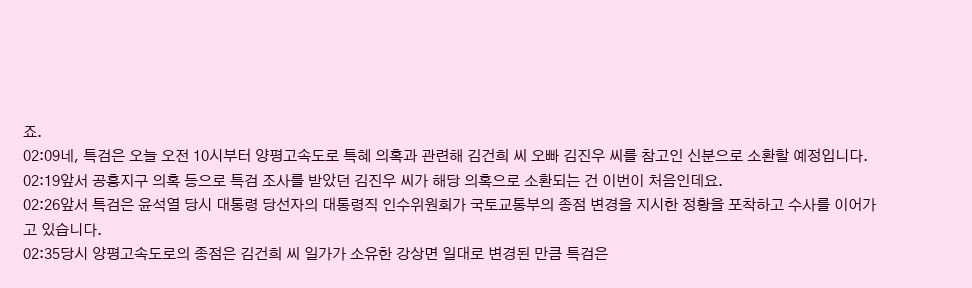죠.
02:09네, 특검은 오늘 오전 10시부터 양평고속도로 특혜 의혹과 관련해 김건희 씨 오빠 김진우 씨를 참고인 신분으로 소환할 예정입니다.
02:19앞서 공흥지구 의혹 등으로 특검 조사를 받았던 김진우 씨가 해당 의혹으로 소환되는 건 이번이 처음인데요.
02:26앞서 특검은 윤석열 당시 대통령 당선자의 대통령직 인수위원회가 국토교통부의 종점 변경을 지시한 정황을 포착하고 수사를 이어가고 있습니다.
02:35당시 양평고속도로의 종점은 김건희 씨 일가가 소유한 강상면 일대로 변경된 만큼 특검은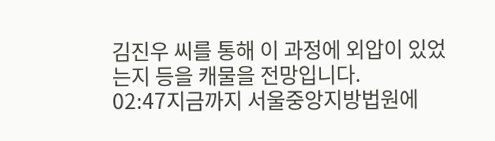김진우 씨를 통해 이 과정에 외압이 있었는지 등을 캐물을 전망입니다.
02:47지금까지 서울중앙지방법원에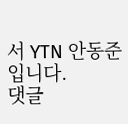서 YTN 안동준입니다.
댓글